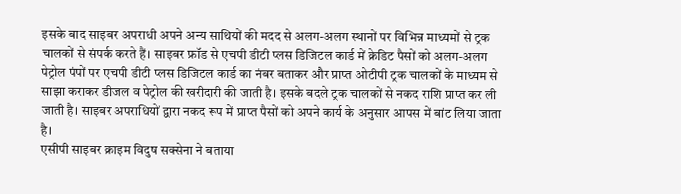इसके बाद साइबर अपराधी अपने अन्य साथियों की मदद से अलग-अलग स्थानों पर विभिन्न माध्यमों से ट्रक चालकों से संपर्क करते हैं। साइबर फ्रॉड से एचपी डीटी प्लस डिजिटल कार्ड में क्रेडिट पैसों को अलग-अलग पेट्रोल पंपों पर एचपी डीटी प्लस डिजिटल कार्ड का नंबर बताकर और प्राप्त ओटीपी ट्रक चालकों के माध्यम से साझा कराकर डीजल व पेट्रोल की खरीदारी की जाती है। इसके बदले ट्रक चालकों से नकद राशि प्राप्त कर ली जाती है। साइबर अपराधियों द्वारा नकद रूप में प्राप्त पैसों को अपने कार्य के अनुसार आपस में बांट लिया जाता है।
एसीपी साइबर क्राइम विदुष सक्सेना ने बताया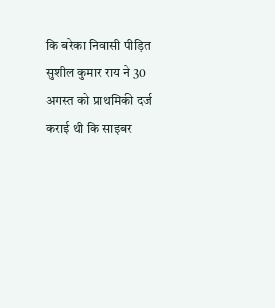कि बरेका निवासी पीड़ित सुशील कुमार राय ने 30 अगस्त को प्राथमिकी दर्ज कराई थी कि साइबर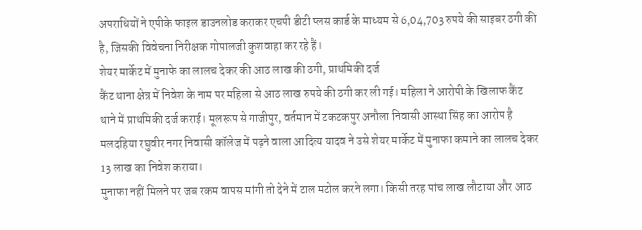अपराधियों ने एपीके फाइल डाउनलोड कराकर एचपी डीटी प्लस कार्ड के माध्यम से 6,04,703 रुपये की साइबर ठगी की है, जिसकी विवेचना निरीक्षक गोपालजी कुशवाहा कर रहे हैं।
शेयर मार्केट में मुनाफे का लालच देकर की आठ लाख की ठगी, प्राथमिकी दर्ज
कैंट थाना क्षेत्र में निवेश के नाम पर महिला से आठ लाख रुपये की ठगी कर ली गई। महिला ने आरोपी के खिलाफ कैंट थाने में प्राथमिकी दर्ज कराई। मूलरूप से गाजीपुर, वर्तमान में टकटकपुर अनौला निवासी आस्था सिंह का आरोप है मलदहिया रघुवीर नगर निवासी कॉलेज में पढ़ने वाला आदित्य यादव ने उसे शेयर मार्केट में मुनाफा कमाने का लालच देकर 13 लाख का निवेश कराया।
मुनाफा नहीं मिलने पर जब रकम वापस मांगी तो देने में टाल मटोल करने लगा। किसी तरह पांच लाख लौटाया और आठ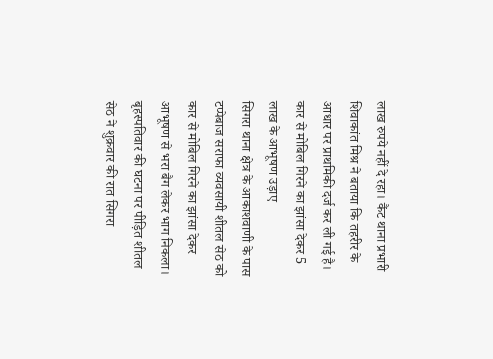लाख रुपये नहीं दे रहा। कैंट थाना प्रभारी शिवाकांत मिश्र ने बताया कि तहरीर के आधार पर प्राथमिकी दर्ज कर ली गई है।
कार से मोबिल गिरने का झांसा देकर 5 लाख के आभूषण उड़ाए
सिगरा थाना क्षेत्र के आकाशवाणी के पास टप्पेबाज सराफा व्यवसायी शीतल सेठ को कार से मोबिल गिरने का झांसा देकर आभूषण से भरा बैग लेकर भाग निकला। बृहस्पतिवार की घटना पर पीड़ित शीतल सेठ ने शुक्रवार की रात सिगरा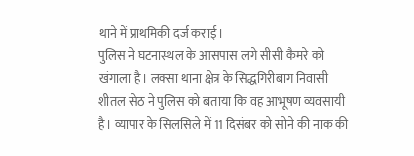थाने में प्राथमिकी दर्ज कराई।
पुलिस ने घटनास्थल के आसपास लगे सीसी कैमरे को खंगाला है। लक्सा थाना क्षेत्र के सिद्धगिरीबाग निवासी शीतल सेठ ने पुलिस को बताया कि वह आभूषण व्यवसायी है। व्यापार के सिलसिले में 11 दिसंबर को सोने की नाक की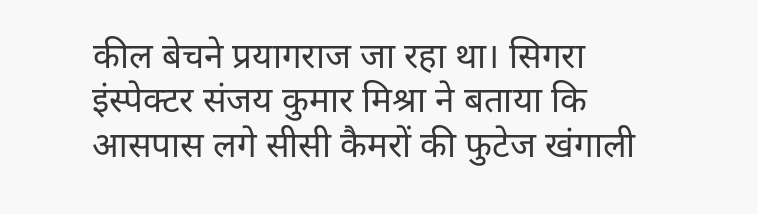कील बेचने प्रयागराज जा रहा था। सिगरा इंस्पेक्टर संजय कुमार मिश्रा ने बताया कि आसपास लगे सीसी कैमरों की फुटेज खंगाली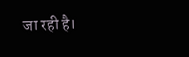जा रही है।